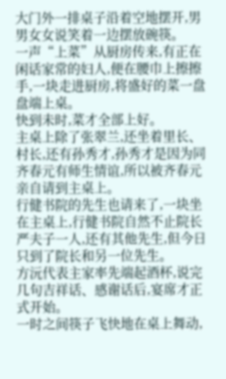大门外一排桌子沿着空地摆开,男男女女说笑着一边摆放碗筷。
一声“上菜”从厨房传来,有正在闲话家常的妇人,便在腰巾上擦擦手,一块走进厨房,将盛好的菜一盘盘端上桌。
快到未时,菜才全部上好。
主桌上除了张翠兰,还坐着里长、村长,还有孙秀才,孙秀才是因为同齐春元有师生情谊,所以被齐春元亲自请到主桌上。
行健书院的先生也请来了,一块坐在主桌上,行健书院自然不止院长严夫子一人,还有其他先生,但今日只到了院长和另一位先生。
方沅代表主家率先端起酒杯,说完几句吉祥话、感谢话后,宴席才正式开始。
一时之间筷子飞快地在桌上舞动,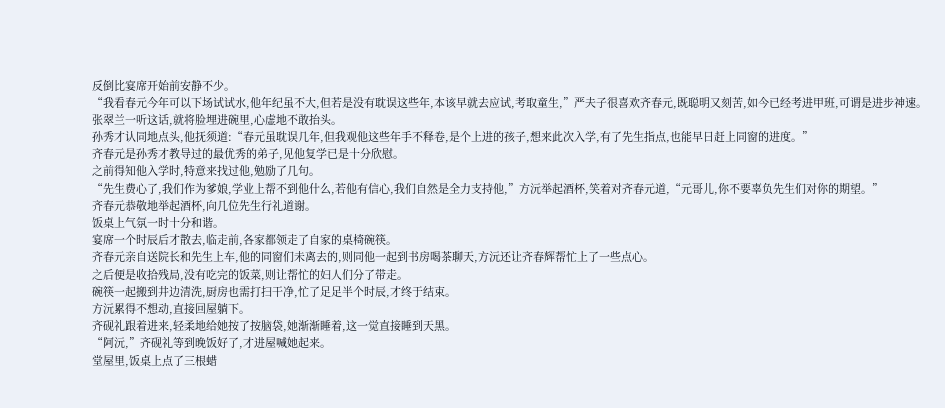反倒比宴席开始前安静不少。
“我看春元今年可以下场试试水,他年纪虽不大,但若是没有耽误这些年,本该早就去应试,考取童生,”严夫子很喜欢齐春元,既聪明又刻苦,如今已经考进甲班,可谓是进步神速。
张翠兰一听这话,就将脸埋进碗里,心虚地不敢抬头。
孙秀才认同地点头,他抚须道:“春元虽耽误几年,但我观他这些年手不释卷,是个上进的孩子,想来此次入学,有了先生指点,也能早日赶上同窗的进度。”
齐春元是孙秀才教导过的最优秀的弟子,见他复学已是十分欣慰。
之前得知他入学时,特意来找过他,勉励了几句。
“先生费心了,我们作为爹娘,学业上帮不到他什么,若他有信心,我们自然是全力支持他,”方沅举起酒杯,笑着对齐春元道,“元哥儿,你不要辜负先生们对你的期望。”
齐春元恭敬地举起酒杯,向几位先生行礼道谢。
饭桌上气氛一时十分和谐。
宴席一个时辰后才散去,临走前,各家都领走了自家的桌椅碗筷。
齐春元亲自送院长和先生上车,他的同窗们未离去的,则同他一起到书房喝茶聊天,方沅还让齐春辉帮忙上了一些点心。
之后便是收拾残局,没有吃完的饭菜,则让帮忙的妇人们分了带走。
碗筷一起搬到井边清洗,厨房也需打扫干净,忙了足足半个时辰,才终于结束。
方沅累得不想动,直接回屋躺下。
齐砚礼跟着进来,轻柔地给她按了按脑袋,她渐渐睡着,这一觉直接睡到天黑。
“阿沅,”齐砚礼等到晚饭好了,才进屋喊她起来。
堂屋里,饭桌上点了三根蜡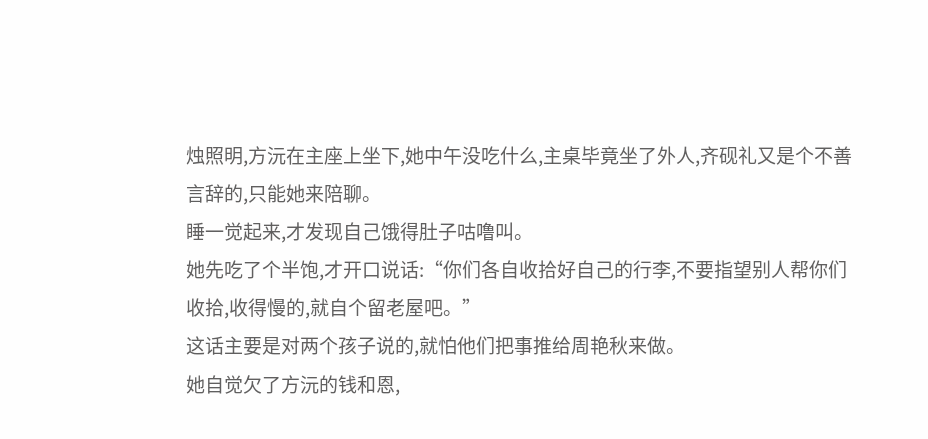烛照明,方沅在主座上坐下,她中午没吃什么,主桌毕竟坐了外人,齐砚礼又是个不善言辞的,只能她来陪聊。
睡一觉起来,才发现自己饿得肚子咕噜叫。
她先吃了个半饱,才开口说话:“你们各自收拾好自己的行李,不要指望别人帮你们收拾,收得慢的,就自个留老屋吧。”
这话主要是对两个孩子说的,就怕他们把事推给周艳秋来做。
她自觉欠了方沅的钱和恩,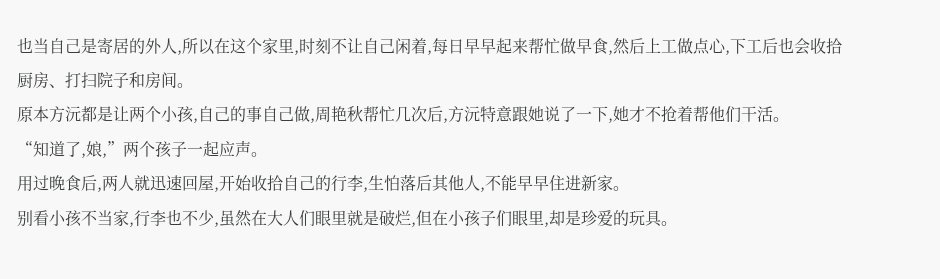也当自己是寄居的外人,所以在这个家里,时刻不让自己闲着,每日早早起来帮忙做早食,然后上工做点心,下工后也会收拾厨房、打扫院子和房间。
原本方沅都是让两个小孩,自己的事自己做,周艳秋帮忙几次后,方沅特意跟她说了一下,她才不抢着帮他们干活。
“知道了,娘,”两个孩子一起应声。
用过晚食后,两人就迅速回屋,开始收拾自己的行李,生怕落后其他人,不能早早住进新家。
别看小孩不当家,行李也不少,虽然在大人们眼里就是破烂,但在小孩子们眼里,却是珍爱的玩具。